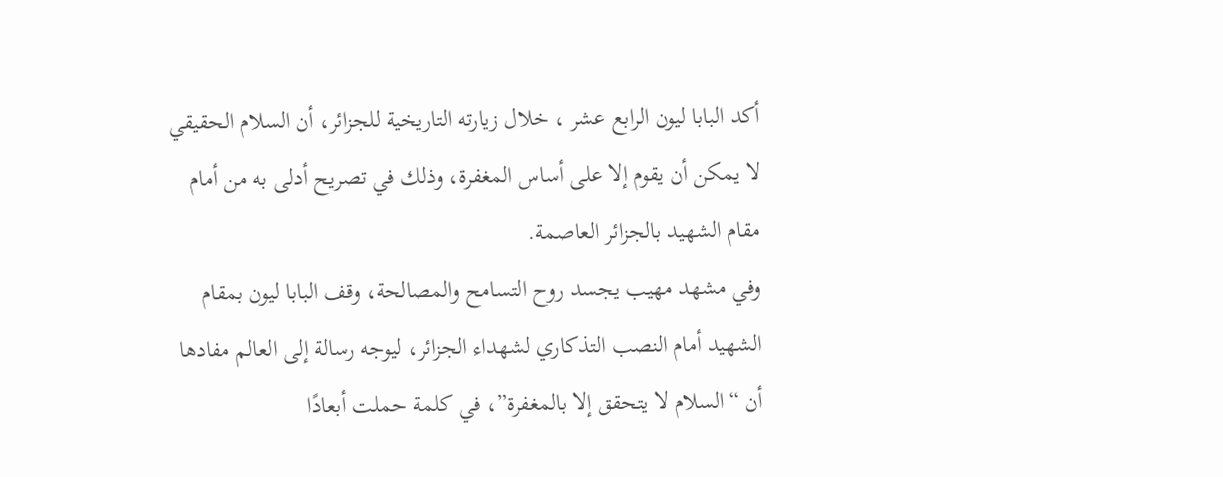أكد البابا ليون الرابع عشر ، خلال زيارته التاريخية للجزائر، أن السلام الحقيقي لا يمكن أن يقوم إلا على أساس المغفرة، وذلك في تصريح أدلى به من أمام مقام الشهيد بالجزائر العاصمة.
وفي مشهد مهيب يجسد روح التسامح والمصالحة، وقف البابا ليون بمقام الشهيد أمام النصب التذكاري لشهداء الجزائر، ليوجه رسالة إلى العالم مفادها أن “السلام لا يتحقق إلا بالمغفرة”، في كلمة حملت أبعادًا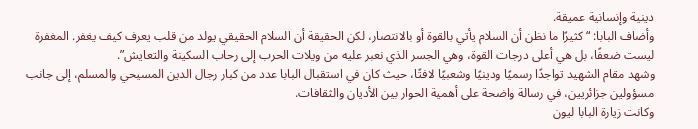دينية وإنسانية عميقة.
وأضاف البابا: “كثيرًا ما نظن أن السلام يأتي بالقوة أو بالانتصار، لكن الحقيقة أن السلام الحقيقي يولد من قلب يعرف كيف يغفر. المغفرة ليست ضعفًا، بل هي أعلى درجات القوة، وهي الجسر الذي نعبر عليه من ويلات الحرب إلى رحاب السكينة والتعايش”.
وشهد مقام الشهيد تواجدًا رسميًا ودينيًا وشعبيًا لافتًا، حيث كان في استقبال البابا عدد من كبار رجال الدين المسيحي والمسلم، إلى جانب مسؤولين جزائريين، في رسالة واضحة على أهمية الحوار بين الأديان والثقافات.
وكانت زيارة البابا ليون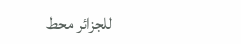للجزائر محط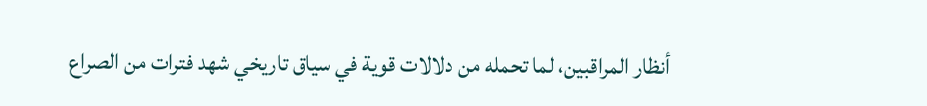أنظار المراقبين، لما تحمله من دلالات قوية في سياق تاريخي شهد فترات من الصراع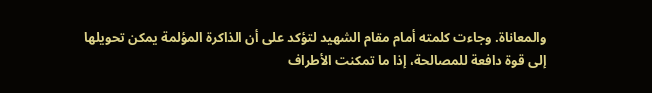والمعاناة. وجاءت كلمته أمام مقام الشهيد لتؤكد على أن الذاكرة المؤلمة يمكن تحويلها إلى قوة دافعة للمصالحة، إذا ما تمكنت الأطراف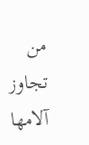من تجاوز آلامها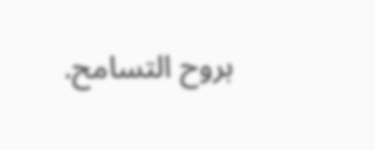بروح التسامح.